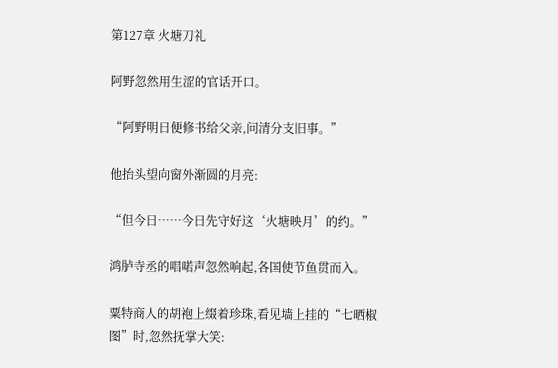第127章 火塘刀礼

阿野忽然用生涩的官话开口。

“阿野明日便修书给父亲,问清分支旧事。”

他抬头望向窗外渐圆的月亮:

“但今日……今日先守好这‘火塘映月’的约。”

鸿胪寺丞的唱喏声忽然响起,各国使节鱼贯而入。

粟特商人的胡袍上缀着珍珠,看见墙上挂的“七晒椒图”时,忽然抚掌大笑: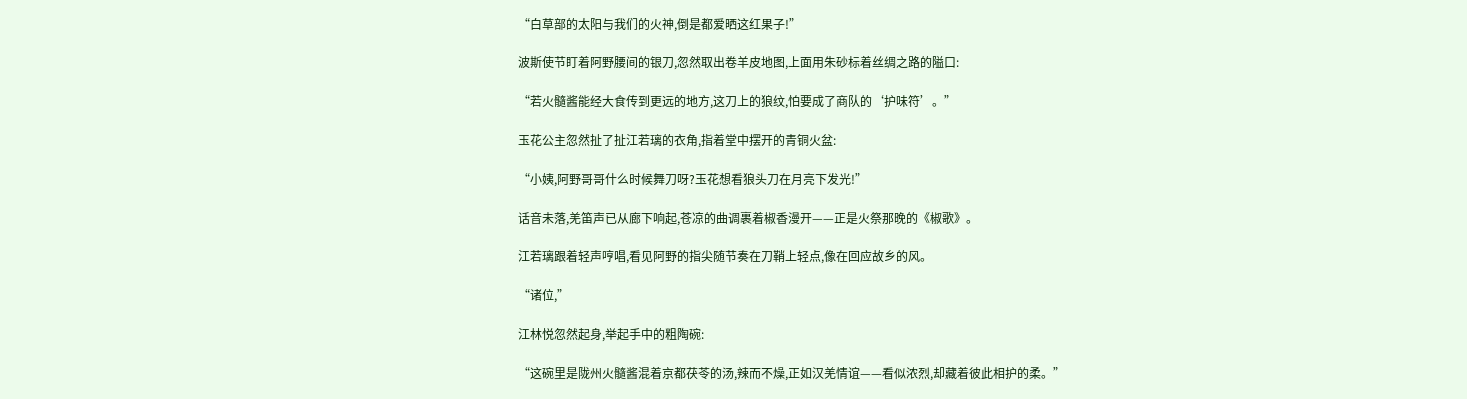“白草部的太阳与我们的火神,倒是都爱晒这红果子!”

波斯使节盯着阿野腰间的银刀,忽然取出卷羊皮地图,上面用朱砂标着丝绸之路的隘口:

“若火髓酱能经大食传到更远的地方,这刀上的狼纹,怕要成了商队的‘护味符’。”

玉花公主忽然扯了扯江若璃的衣角,指着堂中摆开的青铜火盆:

“小姨,阿野哥哥什么时候舞刀呀?玉花想看狼头刀在月亮下发光!”

话音未落,羌笛声已从廊下响起,苍凉的曲调裹着椒香漫开——正是火祭那晚的《椒歌》。

江若璃跟着轻声哼唱,看见阿野的指尖随节奏在刀鞘上轻点,像在回应故乡的风。

“诸位,”

江林悦忽然起身,举起手中的粗陶碗:

“这碗里是陇州火髓酱混着京都茯苓的汤,辣而不燥,正如汉羌情谊——看似浓烈,却藏着彼此相护的柔。”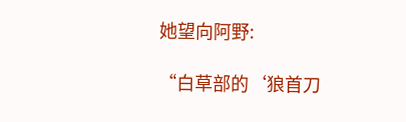她望向阿野:

“白草部的‘狼首刀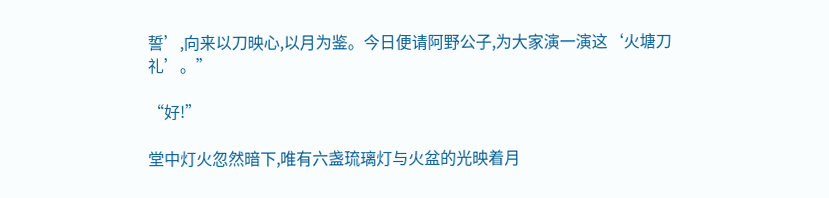誓’,向来以刀映心,以月为鉴。今日便请阿野公子,为大家演一演这‘火塘刀礼’。”

“好!”

堂中灯火忽然暗下,唯有六盏琉璃灯与火盆的光映着月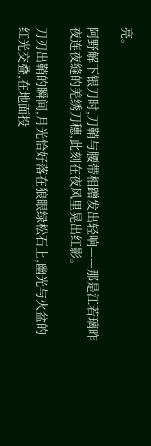亮。

阿野解下银刀时,刀鞘与腰带相蹭发出轻响——那是江若璃昨夜连夜缝的羌绣刀穗,此刻在夜风里晃出红影。

刀刃出鞘的瞬间,月光恰好落在狼眼绿松石上,幽光与火盆的红光交叠,在地面投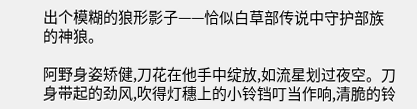出个模糊的狼形影子——恰似白草部传说中守护部族的神狼。

阿野身姿矫健,刀花在他手中绽放,如流星划过夜空。刀身带起的劲风,吹得灯穗上的小铃铛叮当作响,清脆的铃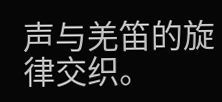声与羌笛的旋律交织。